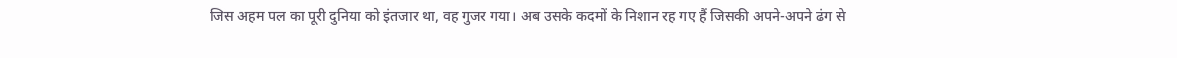जिस अहम पल का पूरी दुनिया को इंतजार था, वह गुजर गया। अब उसके कदमों के निशान रह गए हैं जिसकी अपने-अपने ढंग से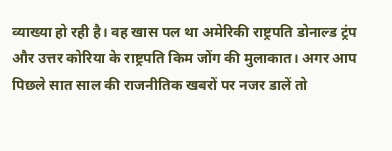व्याख्या हो रही है। वह खास पल था अमेरिकी राष्ट्रपति डोनाल्ड ट्रंप और उत्तर कोरिया के राष्ट्रपति किम जोंग की मुलाकात। अगर आप पिछले सात साल की राजनीतिक खबरों पर नजर डालें तो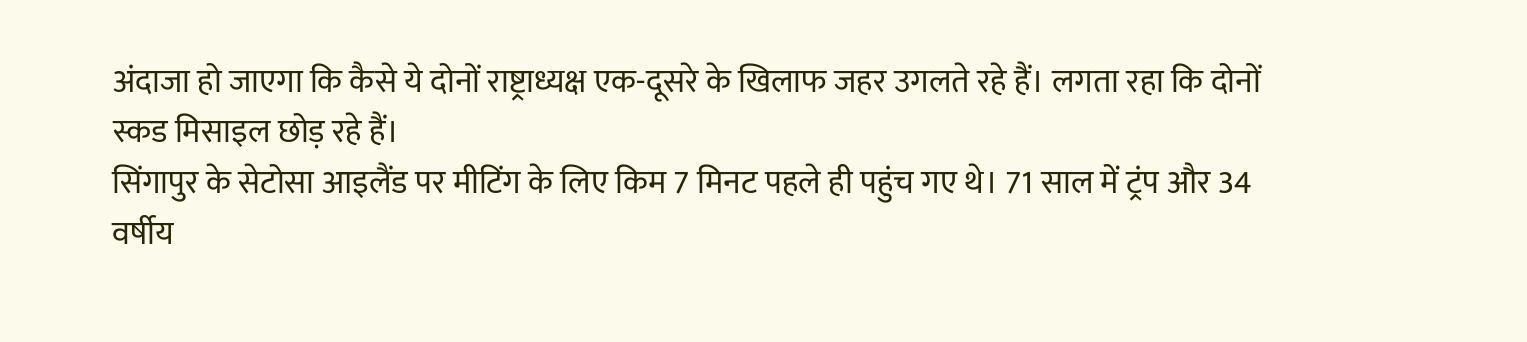अंदाजा हो जाएगा कि कैसे ये दोनों राष्ट्राध्यक्ष एक-दूसरे के खिलाफ जहर उगलते रहे हैं। लगता रहा कि दोनों स्कड मिसाइल छोड़ रहे हैं।
सिंगापुर के सेटोसा आइलैंड पर मीटिंग के लिए किम 7 मिनट पहले ही पहुंच गए थे। 71 साल में ट्रंप और 34 वर्षीय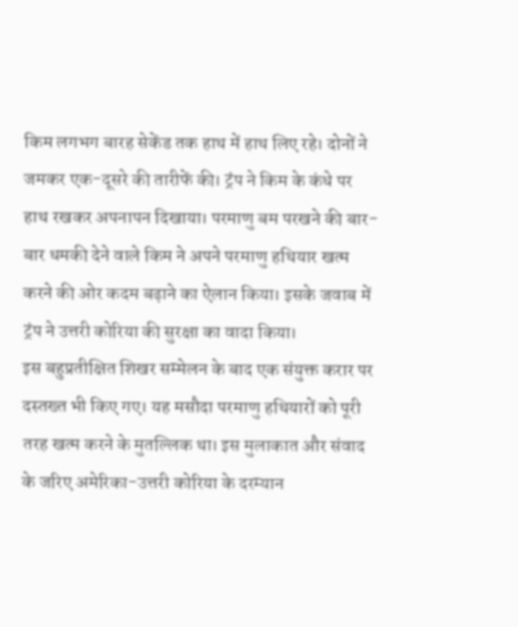किम लगभग बारह सेकेंड तक हाथ में हाथ लिए रहे। दोनों ने जमकर एक-दूसरे की तारीफें की। ट्रंप ने किम के कंधे पर हाथ रखकर अपनापन दिखाया। परमाणु बम परखने की बार-बार धमकी देने वाले किम ने अपने परमाणु हथियार खत्म करने की ओर कदम बढ़ाने का ऐलान किया। इसके जवाब में ट्रंप ने उत्तरी कोरिया की सुरक्षा का वादा किया।
इस बहुप्रतीक्षित शिखर सम्मेलन के बाद एक संयुक्त करार पर दस्तख्त भी किए गए। यह मसौदा परमाणु हथियारों को पूरी तरह खत्म करने के मुतल्लिक था। इस मुलाकात और संवाद के जरिए अमेरिका-उत्तरी कोरिया के दरम्यान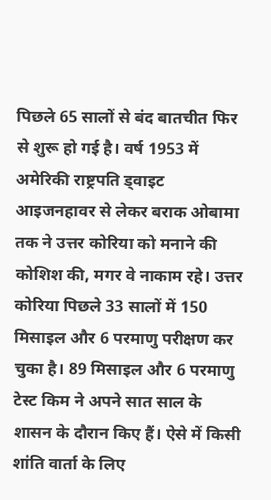पिछले 65 सालों से बंद बातचीत फिर से शुरू हो गई है। वर्ष 1953 में अमेरिकी राष्ट्रपति ड्वाइट आइजनहावर से लेकर बराक ओबामा तक ने उत्तर कोरिया को मनाने की कोशिश की, मगर वे नाकाम रहे। उत्तर कोरिया पिछले 33 सालों में 150 मिसाइल और 6 परमाणु परीक्षण कर चुका है। 89 मिसाइल और 6 परमाणु टेस्ट किम ने अपने सात साल के शासन के दौरान किए हैं। ऐसे में किसी शांति वार्ता के लिए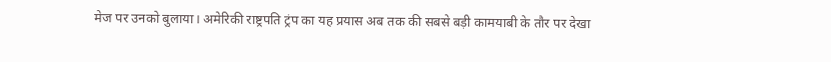मेज पर उनको बुलाया। अमेरिकी राष्ट्रपति ट्रंप का यह प्रयास अब तक की सबसे बड़ी कामयाबी के तौर पर देखा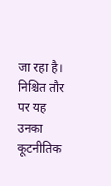जा रहा है। निश्चित तौर पर यह उनका कूटनीतिक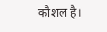कौशल है।